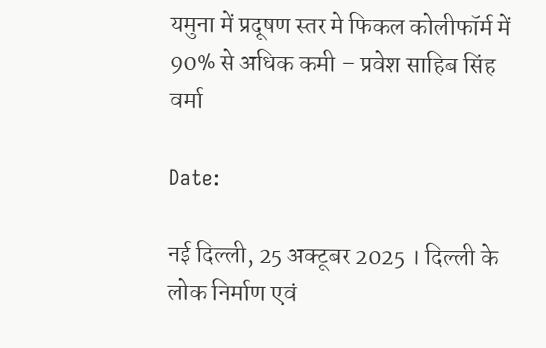यमुना में प्रदूषण स्तर मे फिकल कोलीफॉर्म में 90% से अधिक कमी – प्रवेश साहिब सिंह वर्मा

Date:

नई दिल्ली, 25 अक्टूबर 2025 । दिल्ली के लोक निर्माण एवं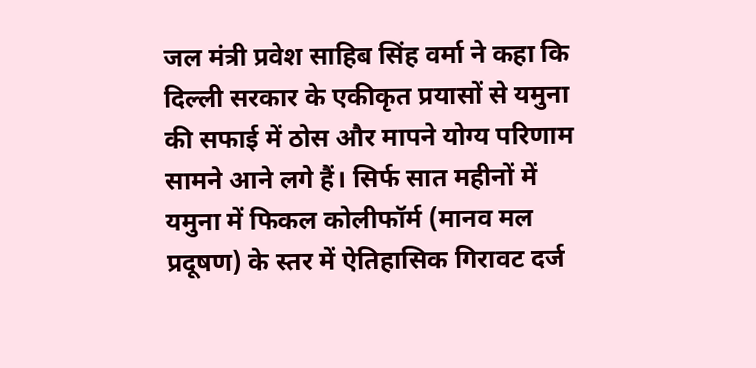जल मंत्री प्रवेश साहिब सिंह वर्मा ने कहा कि दिल्ली सरकार के एकीकृत प्रयासों से यमुना की सफाई में ठोस और मापने योग्य परिणाम सामने आने लगे हैं। सिर्फ सात महीनों में यमुना में फिकल कोलीफॉर्म (मानव मल प्रदूषण) के स्तर में ऐतिहासिक गिरावट दर्ज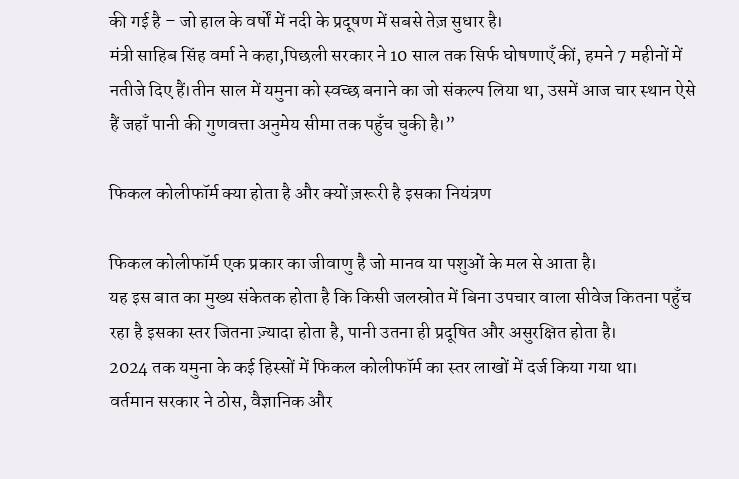की गई है – जो हाल के वर्षों में नदी के प्रदूषण में सबसे तेज़ सुधार है।
मंत्री साहिब सिंह वर्मा ने कहा,पिछली सरकार ने 10 साल तक सिर्फ घोषणाएँ कीं, हमने 7 महीनों में नतीजे दिए हैं।तीन साल में यमुना को स्वच्छ बनाने का जो संकल्प लिया था, उसमें आज चार स्थान ऐसे हैं जहाँ पानी की गुणवत्ता अनुमेय सीमा तक पहुँच चुकी है।”

फिकल कोलीफॉर्म क्या होता है और क्यों ज़रूरी है इसका नियंत्रण

फिकल कोलीफॉर्म एक प्रकार का जीवाणु है जो मानव या पशुओं के मल से आता है।
यह इस बात का मुख्य संकेतक होता है कि किसी जलस्रोत में बिना उपचार वाला सीवेज कितना पहुँच रहा है इसका स्तर जितना ज़्यादा होता है, पानी उतना ही प्रदूषित और असुरक्षित होता है।
2024 तक यमुना के कई हिस्सों में फिकल कोलीफॉर्म का स्तर लाखों में दर्ज किया गया था।
वर्तमान सरकार ने ठोस, वैज्ञानिक और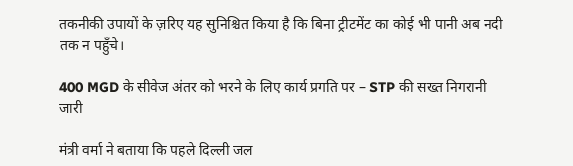तकनीकी उपायों के ज़रिए यह सुनिश्चित किया है कि बिना ट्रीटमेंट का कोई भी पानी अब नदी तक न पहुँचे।

400 MGD के सीवेज अंतर को भरने के लिए कार्य प्रगति पर – STP की सख्त निगरानी जारी

मंत्री वर्मा ने बताया कि पहले दिल्ली जल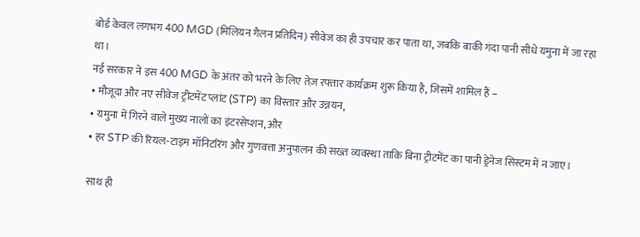बोर्ड केवल लगभग 400 MGD (मिलियन गैलन प्रतिदिन) सीवेज का ही उपचार कर पाता था, जबकि बाकी गंदा पानी सीधे यमुना में जा रहा था।
नई सरकार ने इस 400 MGD के अंतर को भरने के लिए तेज़ रफ्तार कार्यक्रम शुरू किया है, जिसमें शामिल हैं –
• मौजूदा और नए सीवेज ट्रीटमेंट प्लांट (STP) का विस्तार और उन्नयन,
• यमुना में गिरने वाले मुख्य नालों का इंटरसेप्शन, और
• हर STP की रियल-टाइम मॉनिटरिंग और गुणवत्ता अनुपालन की सख्त व्यवस्था ताकि बिना ट्रीटमेंट का पानी ड्रेनेज सिस्टम में न जाए।

साथ ही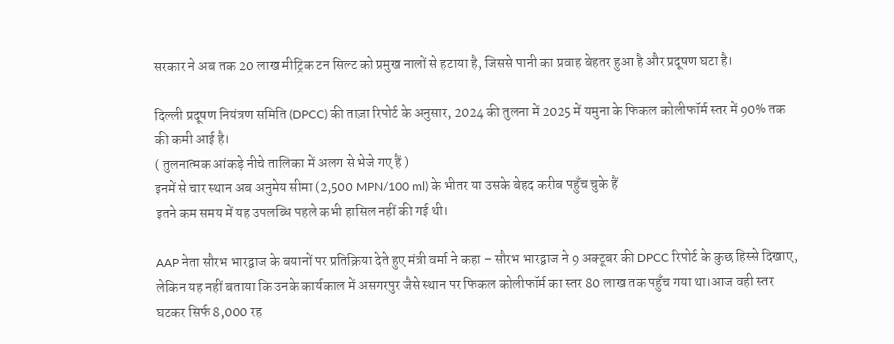सरकार ने अब तक 20 लाख मीट्रिक टन सिल्ट को प्रमुख नालों से हटाया है, जिससे पानी का प्रवाह बेहतर हुआ है और प्रदूषण घटा है।

दिल्ली प्रदूषण नियंत्रण समिति (DPCC) की ताज़ा रिपोर्ट के अनुसार, 2024 की तुलना में 2025 में यमुना के फिकल कोलीफॉर्म स्तर में 90% तक की कमी आई है।
( तुलनात्मक आंकड़े नीचे तालिका में अलग से भेजे गए हैं )
इनमें से चार स्थान अब अनुमेय सीमा (2,500 MPN/100 ml) के भीतर या उसके बेहद करीब पहुँच चुके हैं
इतने कम समय में यह उपलब्धि पहले कभी हासिल नहीं की गई थी।

AAP नेता सौरभ भारद्वाज के बयानों पर प्रतिक्रिया देते हुए मंत्री वर्मा ने कहा – सौरभ भारद्वाज ने 9 अक्टूबर की DPCC रिपोर्ट के कुछ हिस्से दिखाए, लेकिन यह नहीं बताया कि उनके कार्यकाल में असगरपुर जैसे स्थान पर फिकल कोलीफॉर्म का स्तर 80 लाख तक पहुँच गया था।आज वही स्तर घटकर सिर्फ 8,000 रह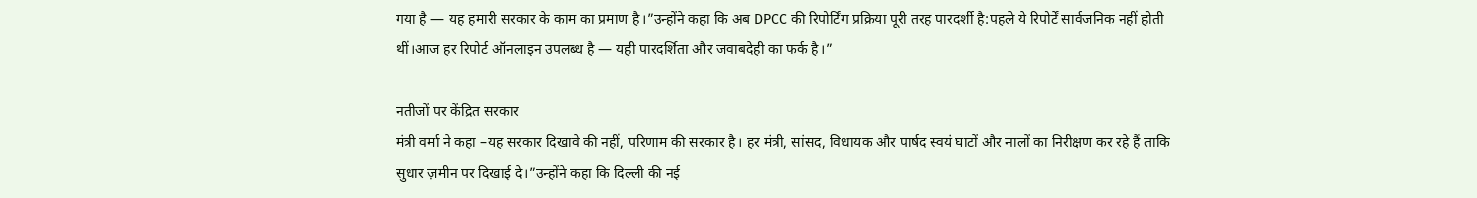गया है — यह हमारी सरकार के काम का प्रमाण है।”उन्होंने कहा कि अब DPCC की रिपोर्टिंग प्रक्रिया पूरी तरह पारदर्शी है:पहले ये रिपोर्टें सार्वजनिक नहीं होती थीं।आज हर रिपोर्ट ऑनलाइन उपलब्ध है — यही पारदर्शिता और जवाबदेही का फर्क है।”

नतीजों पर केंद्रित सरकार
मंत्री वर्मा ने कहा –यह सरकार दिखावे की नहीं, परिणाम की सरकार है। हर मंत्री, सांसद, विधायक और पार्षद स्वयं घाटों और नालों का निरीक्षण कर रहे हैं ताकि सुधार ज़मीन पर दिखाई दे।”उन्होंने कहा कि दिल्ली की नई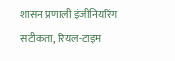शासन प्रणाली इंजीनियरिंग सटीकता, रियल-टाइम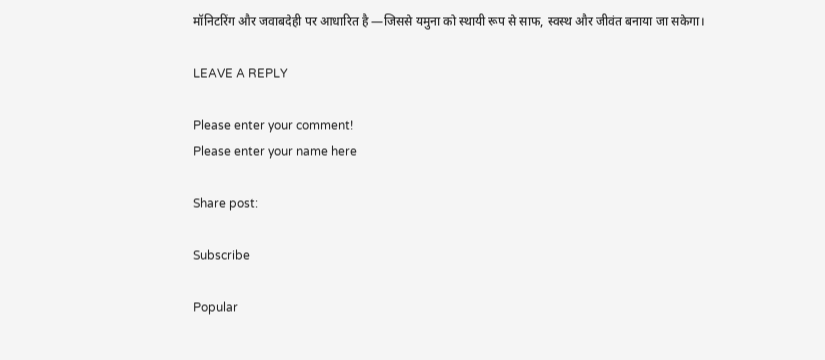मॉनिटरिंग और जवाबदेही पर आधारित है —जिससे यमुना को स्थायी रूप से साफ, स्वस्थ और जीवंत बनाया जा सकेगा।

LEAVE A REPLY

Please enter your comment!
Please enter your name here

Share post:

Subscribe

Popular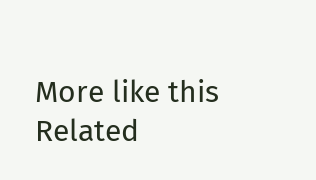More like this
Related